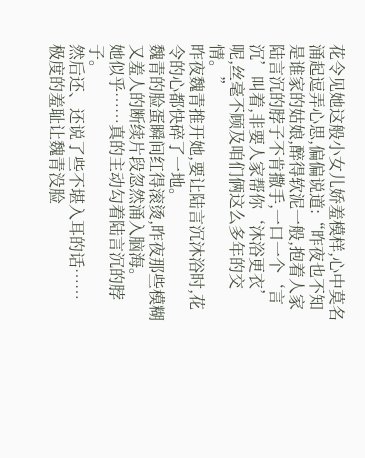花令见她这般小女儿娇羞模样,心中莫名涌起逗弄心思,偏偏说道:“昨夜也不知是谁家的姑娘,醉得软泥一般,抱着人家陆言沉的脖子不肯撒手,一口一个‘言沉’叫着,非要人家帮你‘沐浴更衣’呢,丝毫不顾及咱们俩这么多年的交情。”
昨夜魏青推开她,要让陆言沉沐浴时,花令的心都快碎了一地。
魏青的脸蛋瞬间红得滚烫,昨夜那些模糊又羞人的断续片段忽然涌入脑海。
她似乎……真的主动勾着陆言沉的脖子。
然后还、还说了些不堪入耳的话……
极度的羞耻让魏青没脸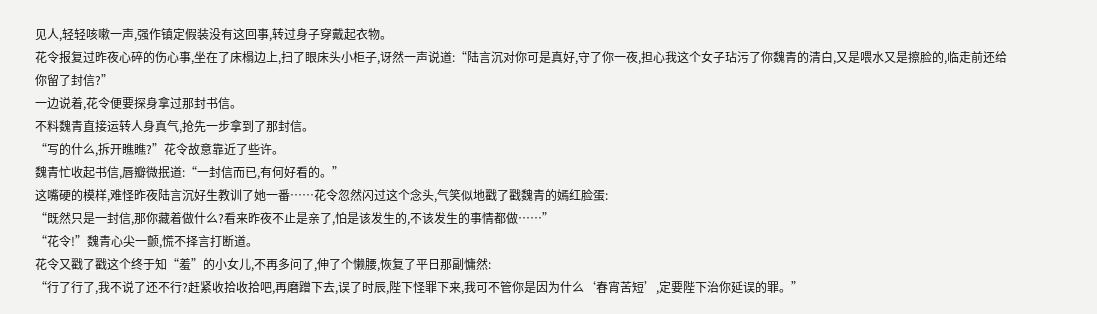见人,轻轻咳嗽一声,强作镇定假装没有这回事,转过身子穿戴起衣物。
花令报复过昨夜心碎的伤心事,坐在了床榻边上,扫了眼床头小柜子,讶然一声说道:“陆言沉对你可是真好,守了你一夜,担心我这个女子玷污了你魏青的清白,又是喂水又是擦脸的,临走前还给你留了封信?”
一边说着,花令便要探身拿过那封书信。
不料魏青直接运转人身真气,抢先一步拿到了那封信。
“写的什么,拆开瞧瞧?”花令故意靠近了些许。
魏青忙收起书信,唇瓣微抿道:“一封信而已,有何好看的。”
这嘴硬的模样,难怪昨夜陆言沉好生教训了她一番……花令忽然闪过这个念头,气笑似地戳了戳魏青的嫣红脸蛋:
“既然只是一封信,那你藏着做什么?看来昨夜不止是亲了,怕是该发生的,不该发生的事情都做……”
“花令!”魏青心尖一颤,慌不择言打断道。
花令又戳了戳这个终于知“羞”的小女儿,不再多问了,伸了个懒腰,恢复了平日那副慵然:
“行了行了,我不说了还不行?赶紧收拾收拾吧,再磨蹭下去,误了时辰,陛下怪罪下来,我可不管你是因为什么‘春宵苦短’,定要陛下治你延误的罪。”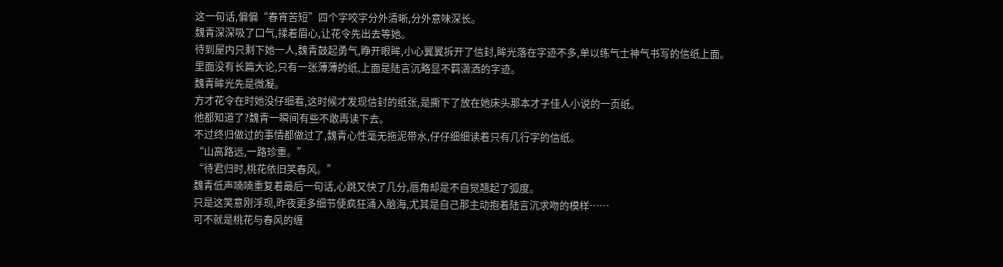这一句话,偏偏“春宵苦短”四个字咬字分外清晰,分外意味深长。
魏青深深吸了口气,揉着眉心,让花令先出去等她。
待到屋内只剩下她一人,魏青鼓起勇气,睁开眼眸,小心翼翼拆开了信封,眸光落在字迹不多,单以练气士神气书写的信纸上面。
里面没有长篇大论,只有一张薄薄的纸,上面是陆言沉略显不羁潇洒的字迹。
魏青眸光先是微凝。
方才花令在时她没仔细看,这时候才发现信封的纸张,是撕下了放在她床头那本才子佳人小说的一页纸。
他都知道了?魏青一瞬间有些不敢再读下去。
不过终归做过的事情都做过了,魏青心性毫无拖泥带水,仔仔细细读着只有几行字的信纸。
“山高路远,一路珍重。”
“待君归时,桃花依旧笑春风。”
魏青低声喃喃重复着最后一句话,心跳又快了几分,唇角却是不自觉翘起了弧度。
只是这笑意刚浮现,昨夜更多细节便疯狂涌入脑海,尤其是自己那主动抱着陆言沉求吻的模样……
可不就是桃花与春风的缠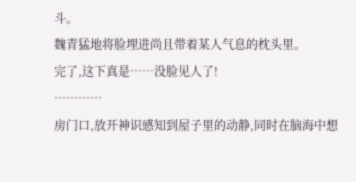斗。
魏青猛地将脸埋进尚且带着某人气息的枕头里。
完了,这下真是……没脸见人了!
…………
房门口,放开神识感知到屋子里的动静,同时在脑海中想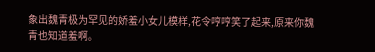象出魏青极为罕见的娇羞小女儿模样,花令哼哼笑了起来,原来你魏青也知道羞啊。